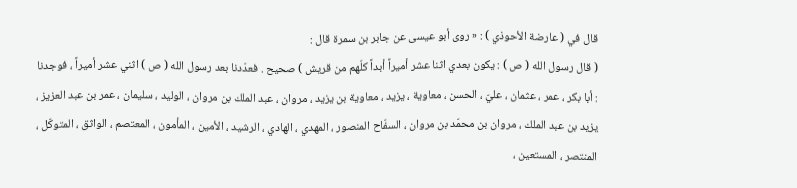قال في ( عارضة الأحوذي ) : « روى أبو عيسى عن جابر بن سمرة قال :
( قال رسول الله ( ص ) : يكون بعدي اثنا عشر أميراً أبداً كلّهم من قريش ) صحيح . فعدّدنا بعد رسول الله ( ص ) اثني عشر أميراً ، فوجدنا : أبا بكر ، عمر ، عثمان ، عليّ ، الحسن ، معاوية ، يزيد ، معاوية بن يزيد ، مروان ، عبد الملك بن مروان ، الوليد ، سليمان ، عمر بن عبد العزيز ، يزيد بن عبد الملك ، مروان بن محمّد بن مروان ، السفّاح المنصور ، المهدي ، الهادي ، الرشيد ، الأمين ، المأمون ، المعتصم ، الواثق ، المتوكّل ، المنتصر ، المستعين ،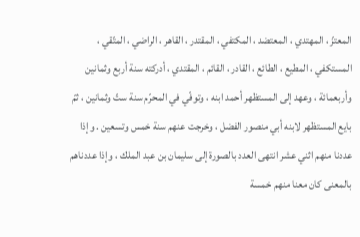المعتزّ ، المهتدي ، المعتضد ، المكتفي ، المقتدر ، القاهر ، الراضي ، المتّقي ، المستكفي ، المطيع ، الطائع ، القادر ، القائم ، المقتدي ، أدركته سنة أربع وثمانين وأربعمائة ، وعهد إلى المستظهر أحمد ابنه ، وتوفّي في المحرّم سنة ستّ وثمانين ، ثمّ بايع المستظهر لابنه أبي منصور الفضل ، وخرجت عنهم سنة خمس وتسعين . وإذا عددنا منهم اثني عشر انتهى العدد بالصورة إلى سليمان بن عبد الملك ، وإذا عددناهم بالمعنى كان معنا منهم خمسة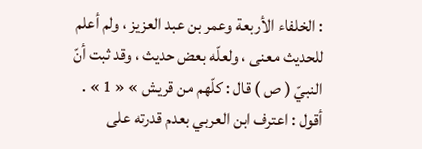: الخلفاء الأربعة وعمر بن عبد العزيز ، ولم أعلم للحديث معنى ، ولعلّه بعض حديث ، وقد ثبت أنّ النبيّ ( ص ) قال : كلّهم من قريش » « 1 » .
أقول : اعترف ابن العربي بعدم قدرته على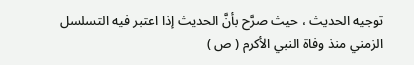توجيه الحديث ، حيث صرَّح بأنَّ الحديث إذا اعتبر فيه التسلسل الزمني منذ وفاة النبي الأكرم ( ص )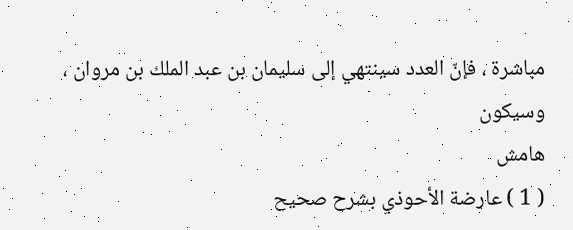مباشرة ، فإنّ العدد سينتهي إلى سليمان بن عبد الملك بن مروان ، وسيكون
هامش
( 1 ) عارضة الأحوذي بشرح صحيح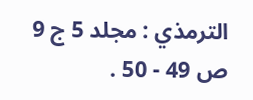الترمذي : مجلد 5 ج 9 ص 49 - 50 .